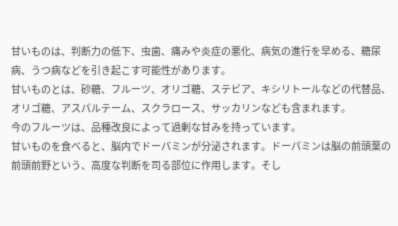甘いものは、判断力の低下、虫歯、痛みや炎症の悪化、病気の進行を早める、糖尿病、うつ病などを引き起こす可能性があります。
甘いものとは、砂糖、フルーツ、オリゴ糖、ステビア、キシリトールなどの代替品、オリゴ糖、アスパルテーム、スクラロース、サッカリンなども含まれます。
今のフルーツは、品種改良によって過剰な甘みを持っています。
甘いものを食べると、脳内でドーパミンが分泌されます。ドーパミンは脳の前頭葉の前頭前野という、高度な判断を司る部位に作用します。そし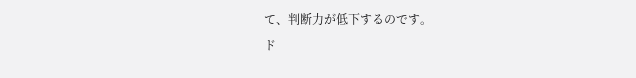て、判断力が低下するのです。
ド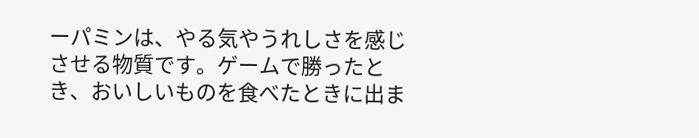ーパミンは、やる気やうれしさを感じさせる物質です。ゲームで勝ったとき、おいしいものを食べたときに出ま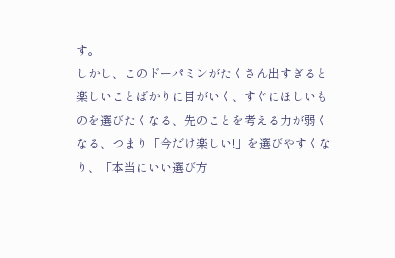す。
しかし、このドーパミンがたくさん出すぎると楽しいことばかりに目がいく、すぐにほしいものを選びたくなる、先のことを考える力が弱くなる、つまり「今だけ楽しい!」を選びやすくなり、「本当にいい選び方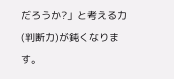だろうか?」と考える力(判断力)が鈍くなります。